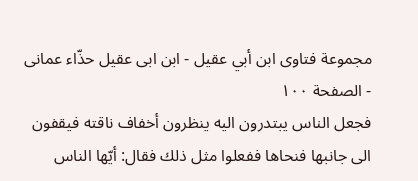مجموعة فتاوى ابن أبي عقيل - ابن ابى عقيل حذّاء عمانى - الصفحة ١٠٠
فجعل الناس يبتدرون اليه ينظرون أخفاف ناقته فيقفون الى جانبها فنحاها ففعلوا مثل ذلك فقال: أيّها الناس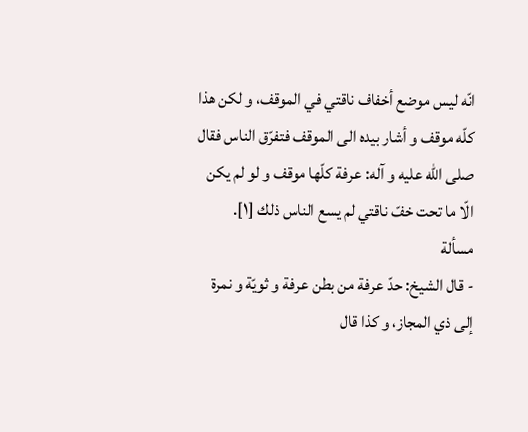انّه ليس موضع أخفاف ناقتي في الموقف، و لكن هذا كلّه موقف و أشار بيده الى الموقف فتفرّق الناس فقال صلى اللّٰه عليه و آله: عرفة كلّها موقف و لو لم يكن الّا ما تحت خفّ ناقتي لم يسع الناس ذلك [١].
مسألة
- قال الشيخ: حدّ عرفة من بطن عرفة و ثويّة و نمرة إلى ذي المجاز، و كذا قال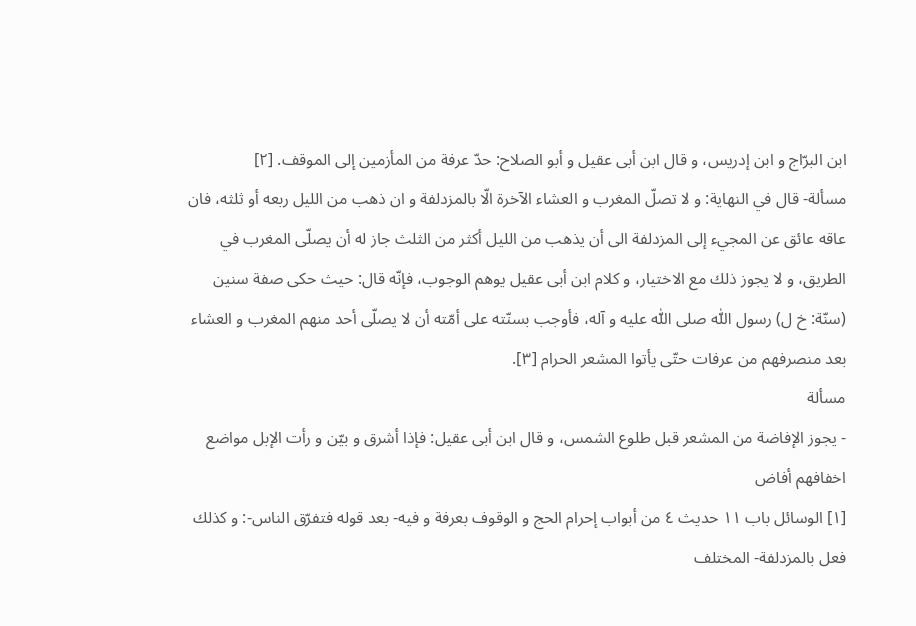ابن البرّاج و ابن إدريس، و قال ابن أبى عقيل و أبو الصلاح: حدّ عرفة من المأزمين إلى الموقف. [٢]
مسألة- قال في النهاية: و لا تصلّ المغرب و العشاء الآخرة الّا بالمزدلفة و ان ذهب من الليل ربعه أو ثلثه، فان عاقه عائق عن المجيء إلى المزدلفة الى أن يذهب من الليل أكثر من الثلث جاز له أن يصلّى المغرب في الطريق، و لا يجوز ذلك مع الاختيار، و كلام ابن أبى عقيل يوهم الوجوب، فإنّه قال: حيث حكى صفة سنين (سنّة: خ ل) رسول اللّٰه صلى اللّٰه عليه و آله، فأوجب بسنّته على أمّته أن لا يصلّى أحد منهم المغرب و العشاء بعد منصرفهم من عرفات حتّى يأتوا المشعر الحرام [٣].
مسألة
- يجوز الإفاضة من المشعر قبل طلوع الشمس، و قال ابن أبى عقيل: فإذا أشرق و بيّن و رأت الإبل مواضع اخفافهم أفاض
[١] الوسائل باب ١١ حديث ٤ من أبواب إحرام الحج و الوقوف بعرفة و فيه- بعد قوله فتفرّق الناس-: و كذلك فعل بالمزدلفة- المختلف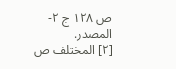ص ١٢٨ ج ٢- المصدر.
[٢] المختلف ص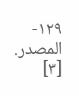١٢٩- المصدر.
[٣]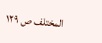المختلف ص ١٢٩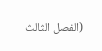(الفصل الثالث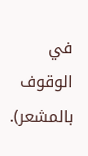في الوقوف بالمشعر).